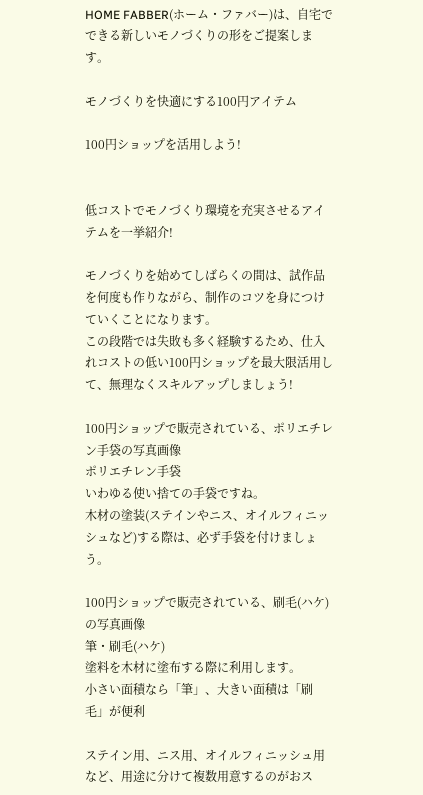HOME FABBER(ホーム・ファバー)は、自宅でできる新しいモノづくりの形をご提案します。

モノづくりを快適にする100円アイテム

100円ショップを活用しよう!


低コストでモノづくり環境を充実させるアイテムを一挙紹介!

モノづくりを始めてしばらくの間は、試作品を何度も作りながら、制作のコツを身につけていくことになります。
この段階では失敗も多く経験するため、仕入れコストの低い100円ショップを最大限活用して、無理なくスキルアップしましょう!

100円ショップで販売されている、ポリエチレン手袋の写真画像
ポリエチレン手袋
いわゆる使い捨ての手袋ですね。
木材の塗装(ステインやニス、オイルフィニッシュなど)する際は、必ず手袋を付けましょう。

100円ショップで販売されている、刷毛(ハケ)の写真画像
筆・刷毛(ハケ)
塗料を木材に塗布する際に利用します。
小さい面積なら「筆」、大きい面積は「刷毛」が便利

ステイン用、ニス用、オイルフィニッシュ用など、用途に分けて複数用意するのがおス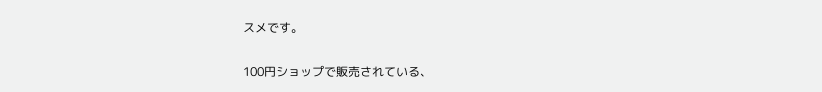スメです。

100円ショップで販売されている、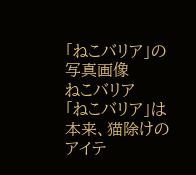「ねこバリア」の写真画像
ねこバリア
「ねこバリア」は本来、猫除けのアイテ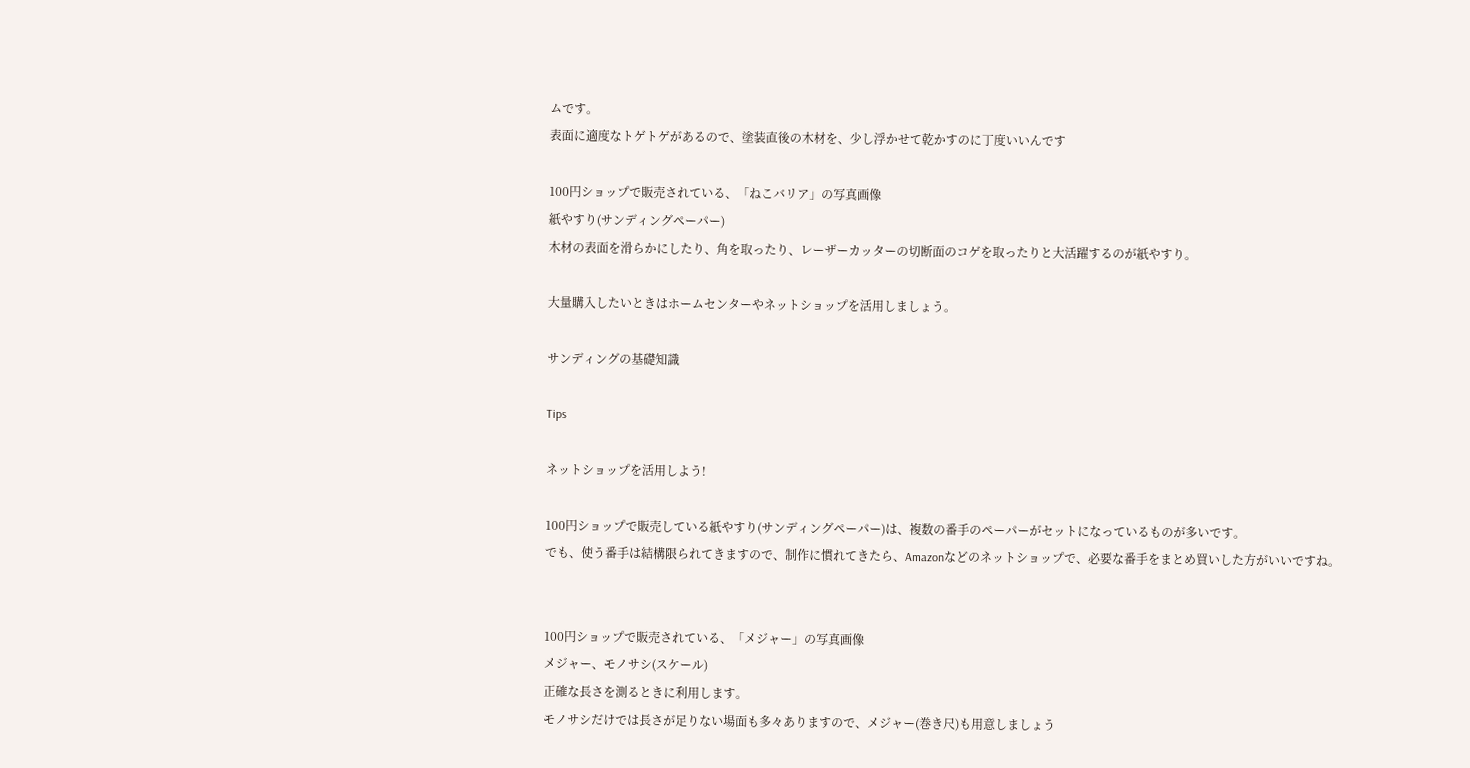ムです。
表面に適度なトゲトゲがあるので、塗装直後の木材を、少し浮かせて乾かすのに丁度いいんです

100円ショップで販売されている、「ねこバリア」の写真画像
紙やすり(サンディングペーパー)
木材の表面を滑らかにしたり、角を取ったり、レーザーカッターの切断面のコゲを取ったりと大活躍するのが紙やすり。

大量購入したいときはホームセンターやネットショップを活用しましょう。

サンディングの基礎知識

Tips

ネットショップを活用しよう!

100円ショップで販売している紙やすり(サンディングペーパー)は、複数の番手のペーパーがセットになっているものが多いです。
でも、使う番手は結構限られてきますので、制作に慣れてきたら、Amazonなどのネットショップで、必要な番手をまとめ買いした方がいいですね。


100円ショップで販売されている、「メジャー」の写真画像
メジャー、モノサシ(スケール)
正確な長さを測るときに利用します。
モノサシだけでは長さが足りない場面も多々ありますので、メジャー(巻き尺)も用意しましょう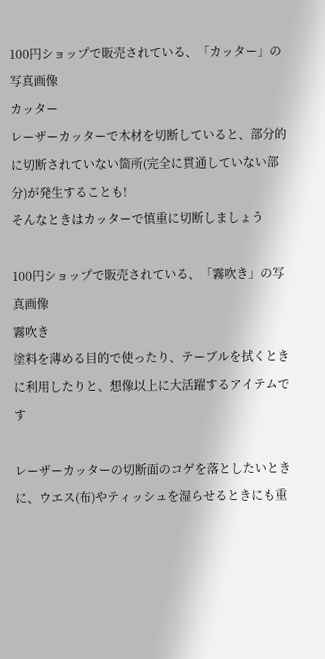100円ショップで販売されている、「カッター」の写真画像
カッター
レーザーカッターで木材を切断していると、部分的に切断されていない箇所(完全に貫通していない部分)が発生することも!
そんなときはカッターで慎重に切断しましょう

100円ショップで販売されている、「霧吹き」の写真画像
霧吹き
塗料を薄める目的で使ったり、テーブルを拭くときに利用したりと、想像以上に大活躍するアイテムです

レーザーカッターの切断面のコゲを落としたいときに、ウエス(布)やティッシュを湿らせるときにも重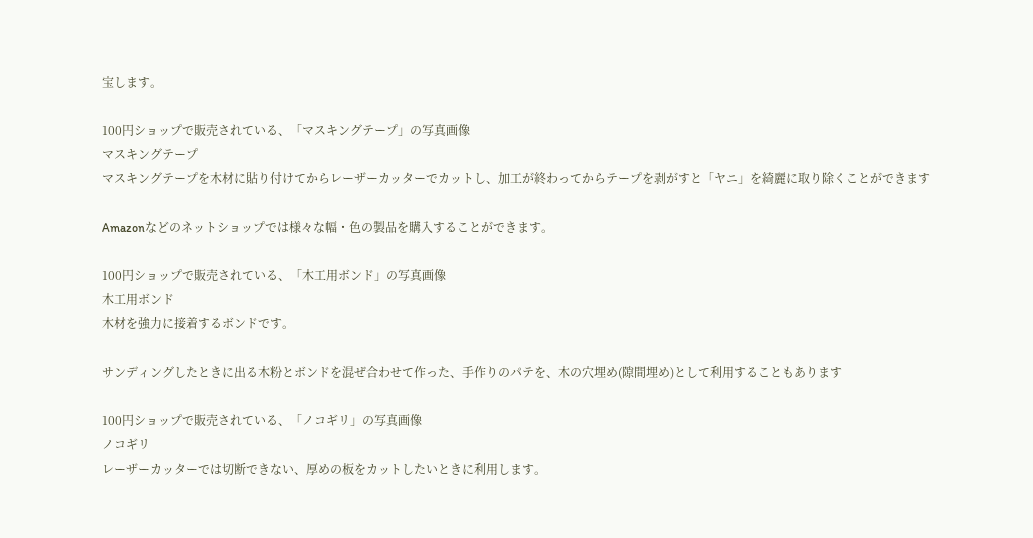宝します。

100円ショップで販売されている、「マスキングテープ」の写真画像
マスキングテープ
マスキングテープを木材に貼り付けてからレーザーカッターでカットし、加工が終わってからテープを剥がすと「ヤニ」を綺麗に取り除くことができます

Amazonなどのネットショップでは様々な幅・色の製品を購入することができます。

100円ショップで販売されている、「木工用ボンド」の写真画像
木工用ボンド
木材を強力に接着するボンドです。

サンディングしたときに出る木粉とボンドを混ぜ合わせて作った、手作りのパテを、木の穴埋め(隙間埋め)として利用することもあります

100円ショップで販売されている、「ノコギリ」の写真画像
ノコギリ
レーザーカッターでは切断できない、厚めの板をカットしたいときに利用します。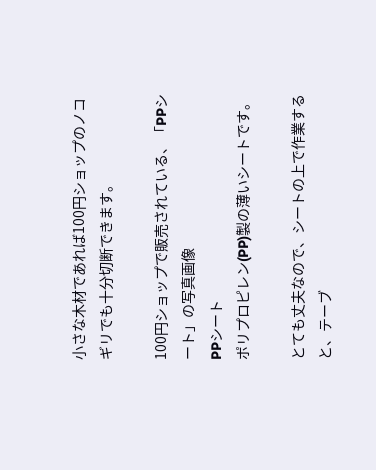小さな木材であれば100円ショップのノコギリでも十分切断できます。

100円ショップで販売されている、「PPシート」の写真画像
PPシート
ポリプロピレン(PP)製の薄いシートです。

とても丈夫なので、シートの上で作業すると、テーブ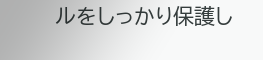ルをしっかり保護し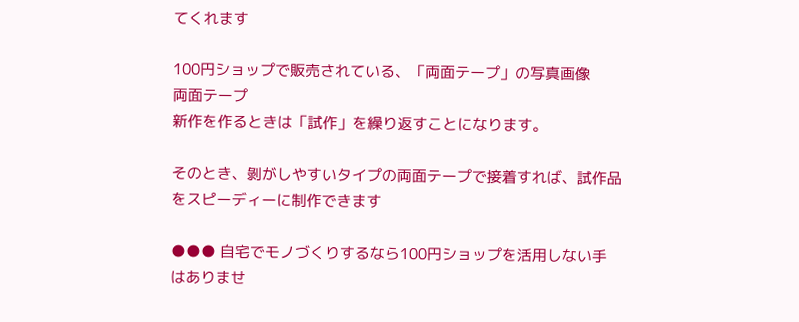てくれます

100円ショップで販売されている、「両面テープ」の写真画像
両面テープ
新作を作るときは「試作」を繰り返すことになります。

そのとき、剝がしやすいタイプの両面テープで接着すれば、試作品をスピーディーに制作できます

●●● 自宅でモノづくりするなら100円ショップを活用しない手はありませ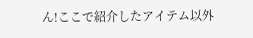ん!ここで紹介したアイテム以外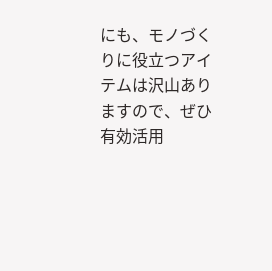にも、モノづくりに役立つアイテムは沢山ありますので、ぜひ有効活用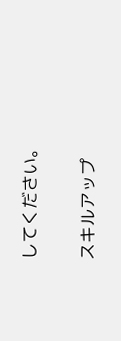してください。

スキルアップ